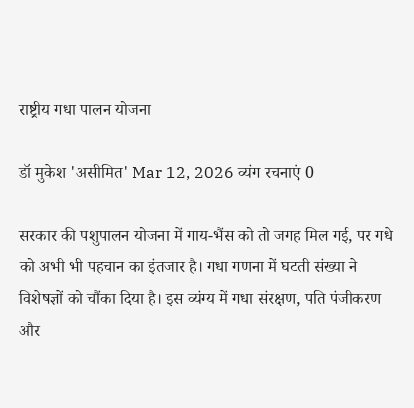राष्ट्रीय गधा पालन योजना

डॉ मुकेश 'असीमित' Mar 12, 2026 व्यंग रचनाएं 0

सरकार की पशुपालन योजना में गाय-भैंस को तो जगह मिल गई, पर गधे को अभी भी पहचान का इंतजार है। गधा गणना में घटती संख्या ने विशेषज्ञों को चौंका दिया है। इस व्यंग्य में गधा संरक्षण, पति पंजीकरण और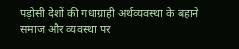पड़ोसी देशों की गधाग्राही अर्थव्यवस्था के बहाने समाज और व्यवस्था पर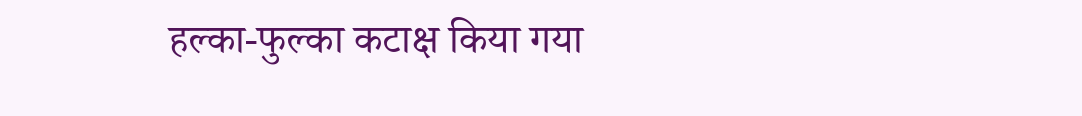हल्का-फुल्का कटाक्ष किया गया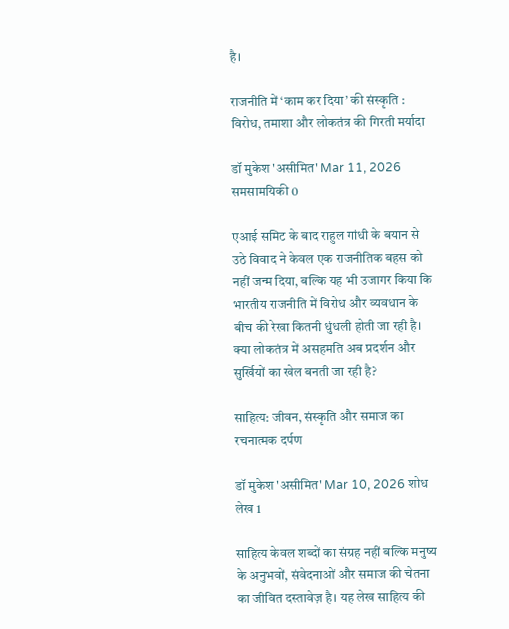है।

राजनीति में ‘काम कर दिया’ की संस्कृति : विरोध, तमाशा और लोकतंत्र की गिरती मर्यादा

डॉ मुकेश 'असीमित' Mar 11, 2026 समसामयिकी 0

एआई समिट के बाद राहुल गांधी के बयान से उठे विवाद ने केवल एक राजनीतिक बहस को नहीं जन्म दिया, बल्कि यह भी उजागर किया कि भारतीय राजनीति में विरोध और व्यवधान के बीच की रेखा कितनी धुंधली होती जा रही है। क्या लोकतंत्र में असहमति अब प्रदर्शन और सुर्खियों का खेल बनती जा रही है?

साहित्य: जीवन, संस्कृति और समाज का रचनात्मक दर्पण

डॉ मुकेश 'असीमित' Mar 10, 2026 शोध लेख 1

साहित्य केवल शब्दों का संग्रह नहीं बल्कि मनुष्य के अनुभवों, संवेदनाओं और समाज की चेतना का जीवित दस्तावेज़ है। यह लेख साहित्य की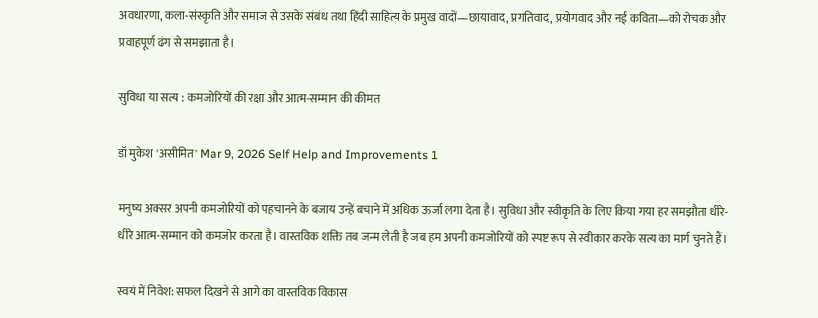अवधारणा, कला-संस्कृति और समाज से उसके संबंध तथा हिंदी साहित्य के प्रमुख वादों—छायावाद, प्रगतिवाद, प्रयोगवाद और नई कविता—को रोचक और प्रवाहपूर्ण ढंग से समझाता है।

सुविधा या सत्य : कमजोरियों की रक्षा और आत्म-सम्मान की कीमत

डॉ मुकेश 'असीमित' Mar 9, 2026 Self Help and Improvements 1

मनुष्य अक्सर अपनी कमजोरियों को पहचानने के बजाय उन्हें बचाने में अधिक ऊर्जा लगा देता है। सुविधा और स्वीकृति के लिए किया गया हर समझौता धीरे-धीरे आत्म-सम्मान को कमजोर करता है। वास्तविक शक्ति तब जन्म लेती है जब हम अपनी कमजोरियों को स्पष्ट रूप से स्वीकार करके सत्य का मार्ग चुनते हैं।

स्वयं में निवेश: सफल दिखने से आगे का वास्तविक विकास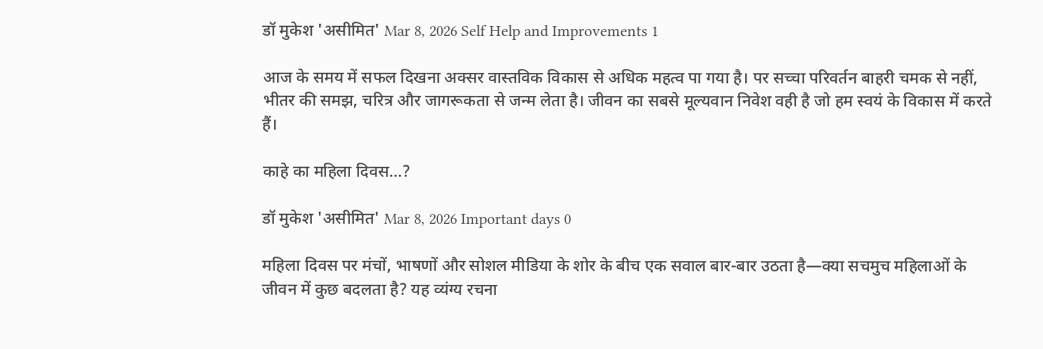डॉ मुकेश 'असीमित' Mar 8, 2026 Self Help and Improvements 1

आज के समय में सफल दिखना अक्सर वास्तविक विकास से अधिक महत्व पा गया है। पर सच्चा परिवर्तन बाहरी चमक से नहीं, भीतर की समझ, चरित्र और जागरूकता से जन्म लेता है। जीवन का सबसे मूल्यवान निवेश वही है जो हम स्वयं के विकास में करते हैं।

काहे का महिला दिवस…?

डॉ मुकेश 'असीमित' Mar 8, 2026 Important days 0

महिला दिवस पर मंचों, भाषणों और सोशल मीडिया के शोर के बीच एक सवाल बार-बार उठता है—क्या सचमुच महिलाओं के जीवन में कुछ बदलता है? यह व्यंग्य रचना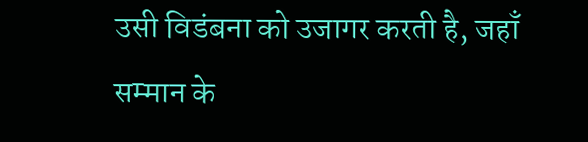उसी विडंबना को उजागर करती है, जहाँ सम्मान के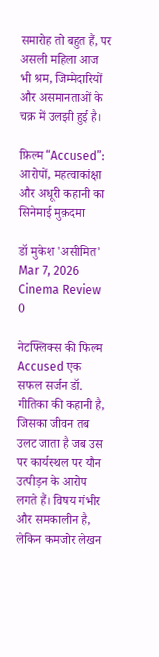समारोह तो बहुत हैं, पर असली महिला आज भी श्रम, जिम्मेदारियों और असमानताओं के चक्र में उलझी हुई है।

फ़िल्म “Accused”: आरोपों, महत्वाकांक्षा और अधूरी कहानी का सिनेमाई मुक़दमा

डॉ मुकेश 'असीमित' Mar 7, 2026 Cinema Review 0

नेटफ्लिक्स की फिल्म Accused एक सफल सर्जन डॉ. गीतिका की कहानी है, जिसका जीवन तब उलट जाता है जब उस पर कार्यस्थल पर यौन उत्पीड़न के आरोप लगते हैं। विषय गंभीर और समकालीन है, लेकिन कमजोर लेखन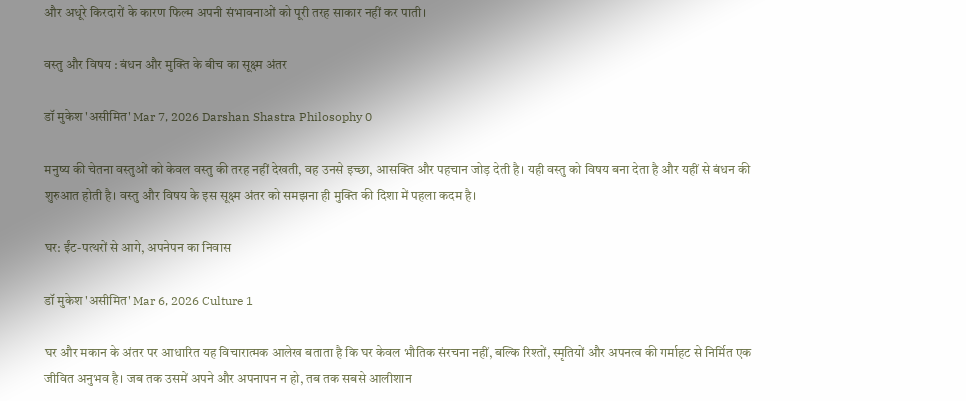और अधूरे किरदारों के कारण फिल्म अपनी संभावनाओं को पूरी तरह साकार नहीं कर पाती।

वस्तु और विषय : बंधन और मुक्ति के बीच का सूक्ष्म अंतर

डॉ मुकेश 'असीमित' Mar 7, 2026 Darshan Shastra Philosophy 0

मनुष्य की चेतना वस्तुओं को केवल वस्तु की तरह नहीं देखती, वह उनसे इच्छा, आसक्ति और पहचान जोड़ देती है। यही वस्तु को विषय बना देता है और यहीं से बंधन की शुरुआत होती है। वस्तु और विषय के इस सूक्ष्म अंतर को समझना ही मुक्ति की दिशा में पहला कदम है।

घर: ईंट-पत्थरों से आगे, अपनेपन का निवास

डॉ मुकेश 'असीमित' Mar 6, 2026 Culture 1

घर और मकान के अंतर पर आधारित यह विचारात्मक आलेख बताता है कि घर केवल भौतिक संरचना नहीं, बल्कि रिश्तों, स्मृतियों और अपनत्व की गर्माहट से निर्मित एक जीवित अनुभव है। जब तक उसमें अपने और अपनापन न हो, तब तक सबसे आलीशान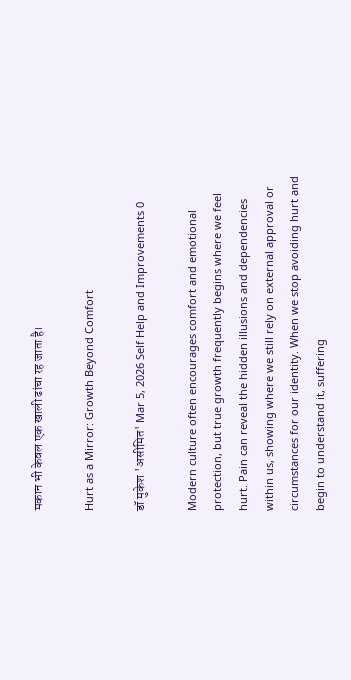मकान भी केवल एक खाली ढांचा रह जाता है।

Hurt as a Mirror: Growth Beyond Comfort

डॉ मुकेश 'असीमित' Mar 5, 2026 Self Help and Improvements 0

Modern culture often encourages comfort and emotional protection, but true growth frequently begins where we feel hurt. Pain can reveal the hidden illusions and dependencies within us, showing where we still rely on external approval or circumstances for our identity. When we stop avoiding hurt and begin to understand it, suffering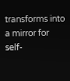transforms into a mirror for self-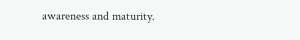awareness and maturity.